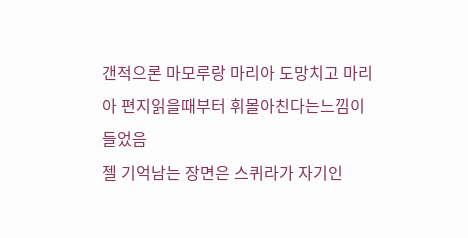갠적으론 마모루랑 마리아 도망치고 마리아 편지읽을때부터 휘몰아친다는느낌이 들었음
젤 기억남는 장면은 스퀴라가 자기인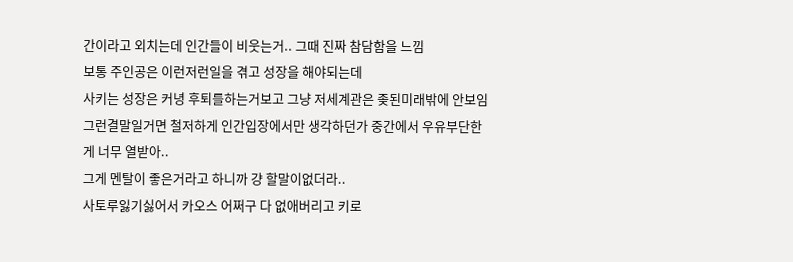간이라고 외치는데 인간들이 비웃는거.. 그때 진짜 참담함을 느낌
보통 주인공은 이런저런일을 겪고 성장을 해야되는데
사키는 성장은 커녕 후퇴를하는거보고 그냥 저세계관은 좆된미래밖에 안보임
그런결말일거면 철저하게 인간입장에서만 생각하던가 중간에서 우유부단한게 너무 열받아..
그게 멘탈이 좋은거라고 하니까 걍 할말이없더라..
사토루잃기싫어서 카오스 어쩌구 다 없애버리고 키로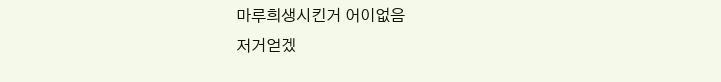마루희생시킨거 어이없음
저거얻겠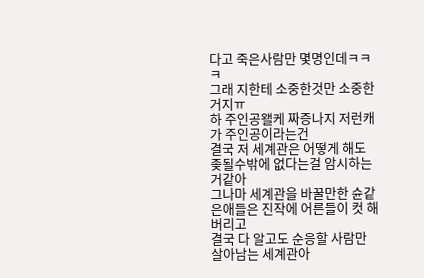다고 죽은사람만 몇명인데ㅋㅋㅋ
그래 지한테 소중한것만 소중한거지ㅠ
하 주인공왤케 짜증나지 저런캐가 주인공이라는건
결국 저 세계관은 어떻게 해도 좆될수밖에 없다는걸 암시하는거같아
그나마 세계관을 바꿀만한 슌같은애들은 진작에 어른들이 컷 해버리고
결국 다 알고도 순응할 사람만 살아남는 세계관아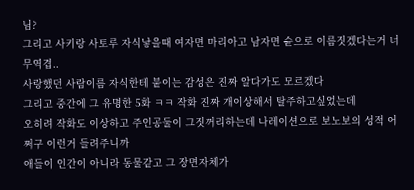님?
그리고 사키랑 사토루 자식낳을때 여자면 마리아고 남자면 슌으로 이름짓겠다는거 너무역겹..
사랑했던 사람이름 자식한테 붙이는 감성은 진짜 알다가도 모르겠다
그리고 중간에 그 유명한 5화 ㅋㅋ 작화 진짜 개이상해서 탈주하고싶었는데
오히려 작화도 이상하고 주인공둘이 그짓꺼리하는데 나레이션으로 보노보의 성적 어쩌구 이런거 들려주니까
애들이 인간이 아니라 동물같고 그 장면자체가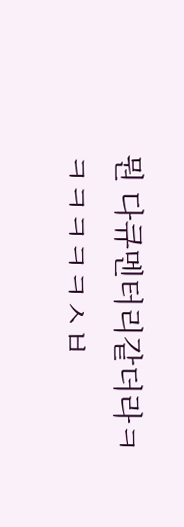뭔 다큐멘터리같더라ㅋㅋㅋㅋㅋㅋㅅㅂ